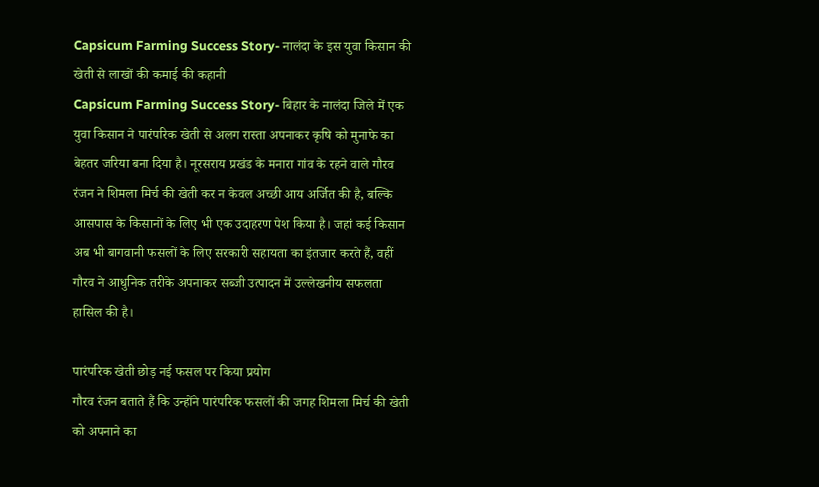Capsicum Farming Success Story- नालंदा के इस युवा किसान की खेती से लाखों की कमाई की कहानी
Capsicum Farming Success Story- बिहार के नालंदा जिले में एक युवा किसान ने पारंपरिक खेती से अलग रास्ता अपनाकर कृषि को मुनाफे का बेहतर जरिया बना दिया है। नूरसराय प्रखंड के मनारा गांव के रहने वाले गौरव रंजन ने शिमला मिर्च की खेती कर न केवल अच्छी आय अर्जित की है, बल्कि आसपास के किसानों के लिए भी एक उदाहरण पेश किया है। जहां कई किसान अब भी बागवानी फसलों के लिए सरकारी सहायता का इंतजार करते हैं, वहीं गौरव ने आधुनिक तरीके अपनाकर सब्जी उत्पादन में उल्लेखनीय सफलता हासिल की है।

पारंपरिक खेती छोड़ नई फसल पर किया प्रयोग
गौरव रंजन बताते हैं कि उन्होंने पारंपरिक फसलों की जगह शिमला मिर्च की खेती को अपनाने का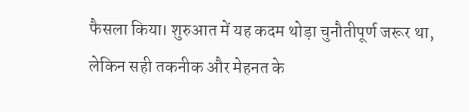फैसला किया। शुरुआत में यह कदम थोड़ा चुनौतीपूर्ण जरूर था, लेकिन सही तकनीक और मेहनत के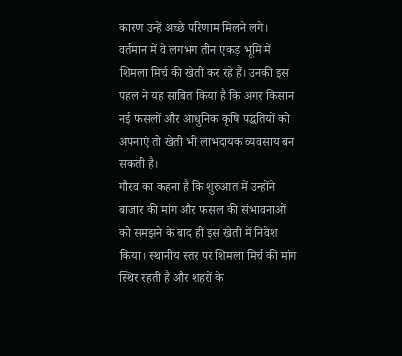कारण उन्हें अच्छे परिणाम मिलने लगे। वर्तमान में वे लगभग तीन एकड़ भूमि में शिमला मिर्च की खेती कर रहे हैं। उनकी इस पहल ने यह साबित किया है कि अगर किसान नई फसलों और आधुनिक कृषि पद्धतियों को अपनाएं तो खेती भी लाभदायक व्यवसाय बन सकती है।
गौरव का कहना है कि शुरुआत में उन्होंने बाजार की मांग और फसल की संभावनाओं को समझने के बाद ही इस खेती में निवेश किया। स्थानीय स्तर पर शिमला मिर्च की मांग स्थिर रहती है और शहरों के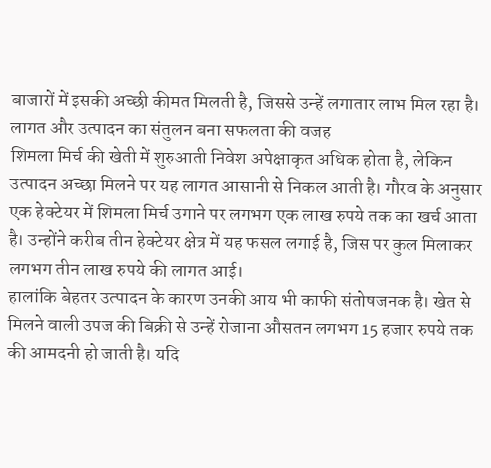बाजारों में इसकी अच्छी कीमत मिलती है, जिससे उन्हें लगातार लाभ मिल रहा है।
लागत और उत्पादन का संतुलन बना सफलता की वजह
शिमला मिर्च की खेती में शुरुआती निवेश अपेक्षाकृत अधिक होता है, लेकिन उत्पादन अच्छा मिलने पर यह लागत आसानी से निकल आती है। गौरव के अनुसार एक हेक्टेयर में शिमला मिर्च उगाने पर लगभग एक लाख रुपये तक का खर्च आता है। उन्होंने करीब तीन हेक्टेयर क्षेत्र में यह फसल लगाई है, जिस पर कुल मिलाकर लगभग तीन लाख रुपये की लागत आई।
हालांकि बेहतर उत्पादन के कारण उनकी आय भी काफी संतोषजनक है। खेत से मिलने वाली उपज की बिक्री से उन्हें रोजाना औसतन लगभग 15 हजार रुपये तक की आमदनी हो जाती है। यदि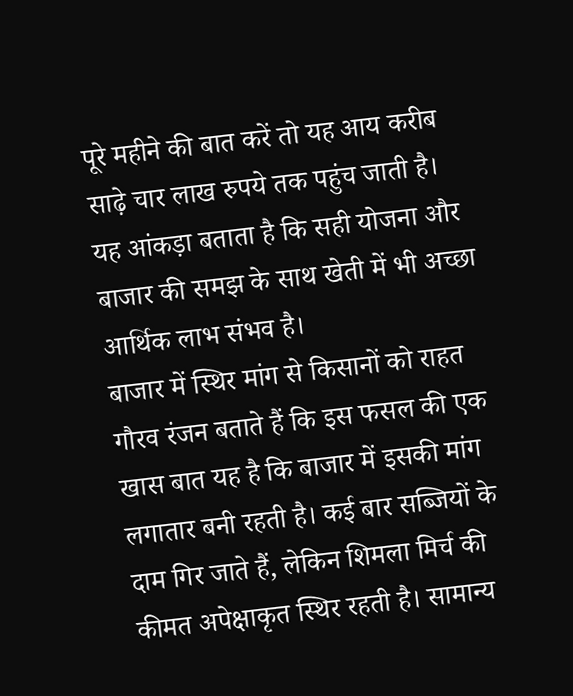पूरे महीने की बात करें तो यह आय करीब साढ़े चार लाख रुपये तक पहुंच जाती है। यह आंकड़ा बताता है कि सही योजना और बाजार की समझ के साथ खेती में भी अच्छा आर्थिक लाभ संभव है।
बाजार में स्थिर मांग से किसानों को राहत
गौरव रंजन बताते हैं कि इस फसल की एक खास बात यह है कि बाजार में इसकी मांग लगातार बनी रहती है। कई बार सब्जियों के दाम गिर जाते हैं, लेकिन शिमला मिर्च की कीमत अपेक्षाकृत स्थिर रहती है। सामान्य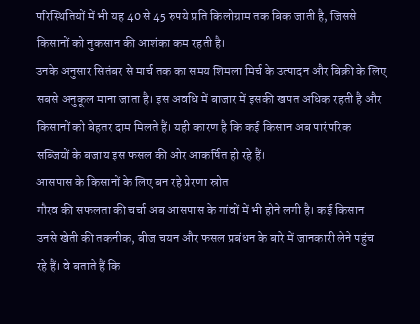परिस्थितियों में भी यह 40 से 45 रुपये प्रति किलोग्राम तक बिक जाती है, जिससे किसानों को नुकसान की आशंका कम रहती है।
उनके अनुसार सितंबर से मार्च तक का समय शिमला मिर्च के उत्पादन और बिक्री के लिए सबसे अनुकूल माना जाता है। इस अवधि में बाजार में इसकी खपत अधिक रहती है और किसानों को बेहतर दाम मिलते हैं। यही कारण है कि कई किसान अब पारंपरिक सब्जियों के बजाय इस फसल की ओर आकर्षित हो रहे हैं।
आसपास के किसानों के लिए बन रहे प्रेरणा स्रोत
गौरव की सफलता की चर्चा अब आसपास के गांवों में भी होने लगी है। कई किसान उनसे खेती की तकनीक, बीज चयन और फसल प्रबंधन के बारे में जानकारी लेने पहुंच रहे हैं। वे बताते हैं कि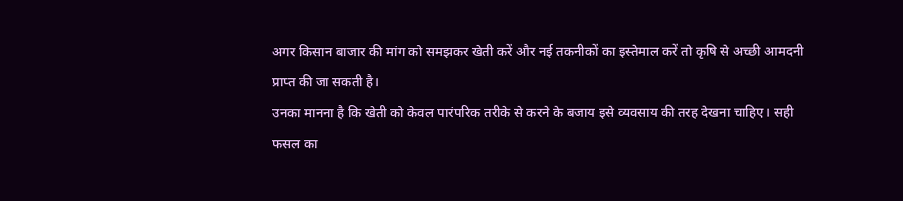अगर किसान बाजार की मांग को समझकर खेती करें और नई तकनीकों का इस्तेमाल करें तो कृषि से अच्छी आमदनी प्राप्त की जा सकती है।
उनका मानना है कि खेती को केवल पारंपरिक तरीके से करने के बजाय इसे व्यवसाय की तरह देखना चाहिए। सही फसल का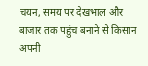चयन, समय पर देखभाल और बाजार तक पहुंच बनाने से किसान अपनी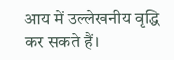आय में उल्लेखनीय वृद्धि कर सकते हैं।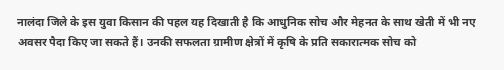नालंदा जिले के इस युवा किसान की पहल यह दिखाती है कि आधुनिक सोच और मेहनत के साथ खेती में भी नए अवसर पैदा किए जा सकते हैं। उनकी सफलता ग्रामीण क्षेत्रों में कृषि के प्रति सकारात्मक सोच को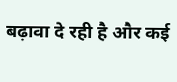बढ़ावा दे रही है और कई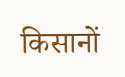किसानों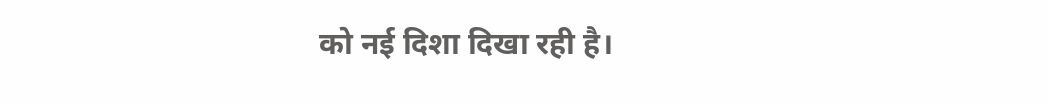को नई दिशा दिखा रही है।